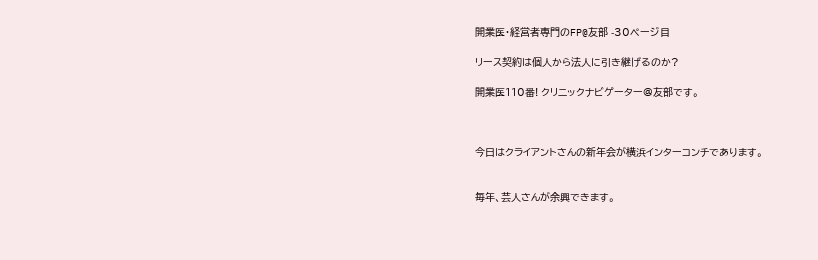開業医・経営者専門のFP@友部 -30ページ目

リース契約は個人から法人に引き継げるのか?

開業医110番! クリニックナビゲーター@友部です。



今日はクライアントさんの新年会が横浜インターコンチであります。


毎年、芸人さんが余興できます。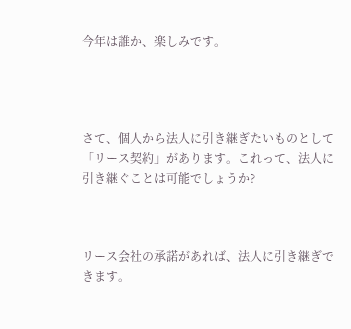今年は誰か、楽しみです。




さて、個人から法人に引き継ぎたいものとして「リース契約」があります。これって、法人に引き継ぐことは可能でしょうか?



リース会社の承諾があれば、法人に引き継ぎできます。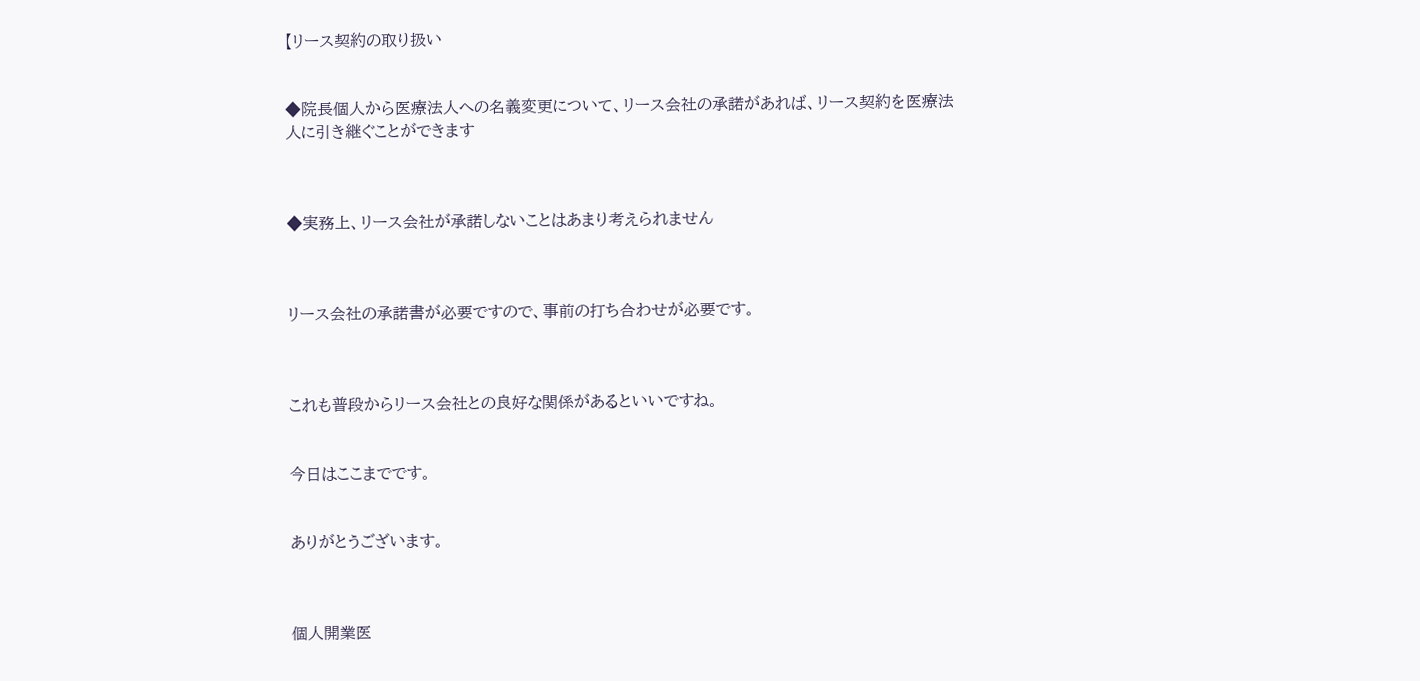【リース契約の取り扱い


◆院長個人から医療法人への名義変更について、リース会社の承諾があれば、リース契約を医療法人に引き継ぐことができます



◆実務上、リース会社が承諾しないことはあまり考えられません



リース会社の承諾書が必要ですので、事前の打ち合わせが必要です。



これも普段からリース会社との良好な関係があるといいですね。


今日はここまでです。


ありがとうございます。



個人開業医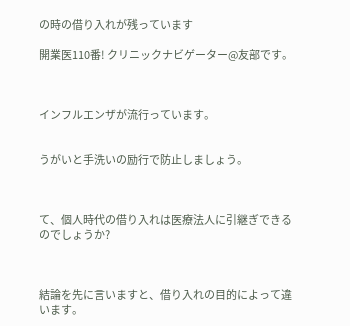の時の借り入れが残っています

開業医110番! クリニックナビゲーター@友部です。



インフルエンザが流行っています。


うがいと手洗いの励行で防止しましょう。



て、個人時代の借り入れは医療法人に引継ぎできるのでしょうか?



結論を先に言いますと、借り入れの目的によって違います。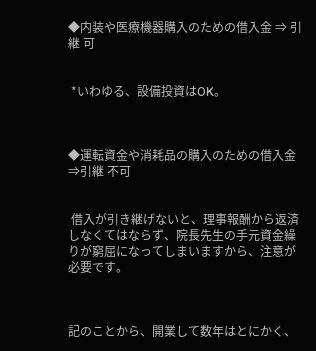◆内装や医療機器購入のための借入金 ⇒ 引継 可


 *いわゆる、設備投資はOK。



◆運転資金や消耗品の購入のための借入金⇒引継 不可


 借入が引き継げないと、理事報酬から返済しなくてはならず、院長先生の手元資金繰りが窮屈になってしまいますから、注意が必要です。



記のことから、開業して数年はとにかく、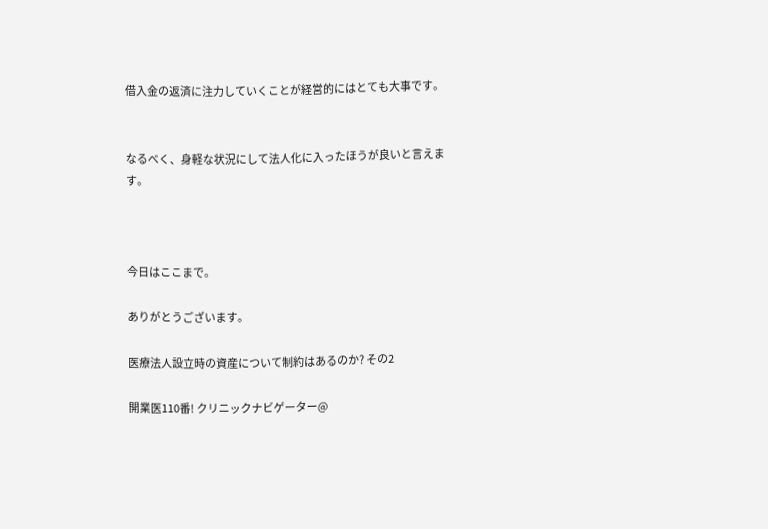借入金の返済に注力していくことが経営的にはとても大事です。


なるべく、身軽な状況にして法人化に入ったほうが良いと言えます。



今日はここまで。

ありがとうございます。

医療法人設立時の資産について制約はあるのか? その2

開業医110番! クリニックナビゲーター@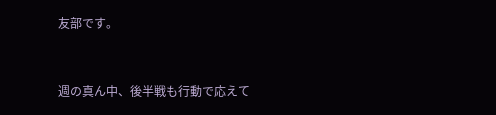友部です。



週の真ん中、後半戦も行動で応えて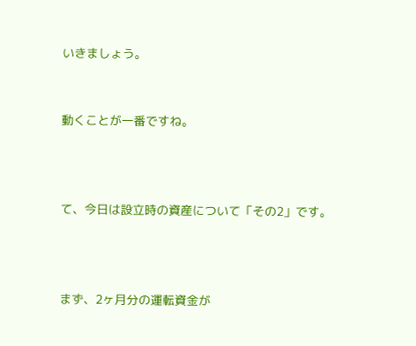いきましょう。


動くことが一番ですね。



て、今日は設立時の資産について「その2」です。



まず、2ヶ月分の運転資金が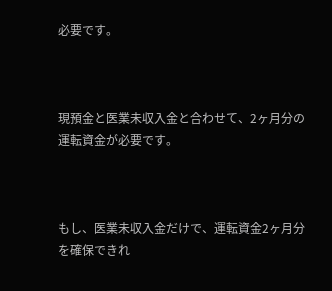必要です。



現預金と医業未収入金と合わせて、2ヶ月分の運転資金が必要です。



もし、医業未収入金だけで、運転資金2ヶ月分を確保できれ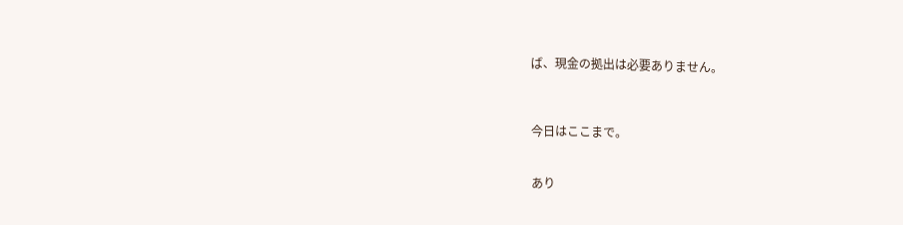ば、現金の拠出は必要ありません。



今日はここまで。


あり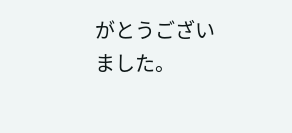がとうございました。